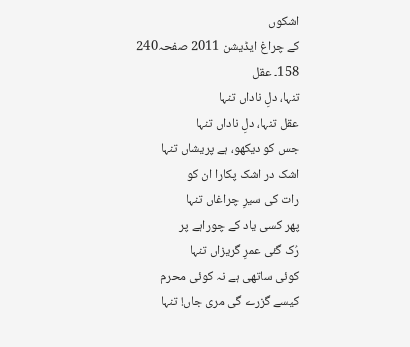اشکوں
کے چراغ ایڈیشن 2011 صفحہ240
158۔ عقل
تنہا، دلِ ناداں تنہا
عقل تنہا، دلِ ناداں تنہا
جس کو دیکھو، ہے پریشاں تنہا
اشک در اشک پکارا ان کو
رات کی سیرِ چراغاں تنہا
پھر کسی یاد کے چوراہے پر
رُک گئی عمرِ گریزاں تنہا
کوئی ساتھی ہے نہ کوئی محرم
کیسے گزرے گی مری جاں! تنہا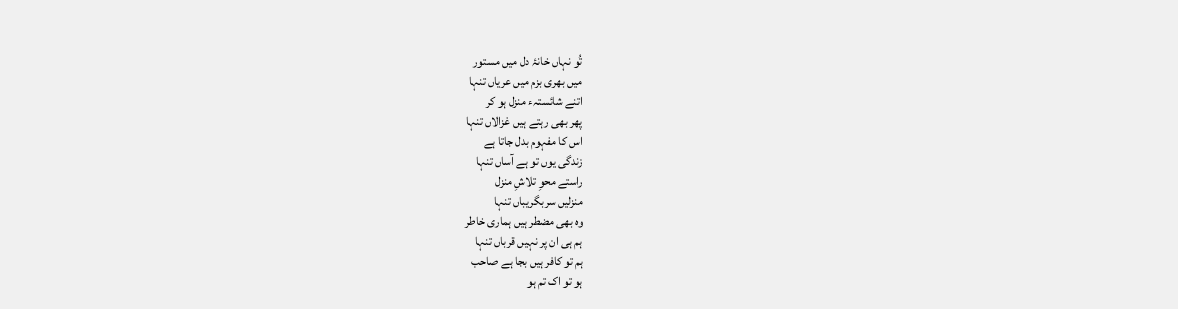تُو نہاں خانۂ دل میں مستور
میں بھری بزم میں عریاں تنہا
اتنے شائستہء منزل ہو کر
پھر بھی رہتے ہیں غزالاں تنہا
اس کا مفہوم بدل جاتا ہے
زندگی یوں تو ہے آساں تنہا
راستے محوِ تلاشِ منزل
منزلیں سربگریباں تنہا
وہ بھی مضطر ہیں ہماری خاطر
ہم ہی ان پر نہیں قرباں تنہا
ہم تو کافر ہیں بجا ہے صاحب
ہو تو اک تم ہو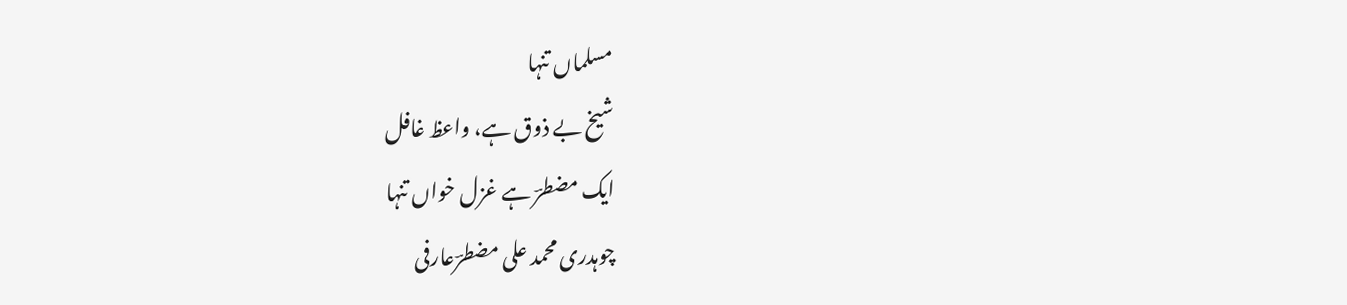مسلماں تنہا
شیخ بے ذوق ہے، واعظ غافل
ایک مضطرؔ ہے غزل خواں تنہا
چوہدری محمد علی مضطرؔعارفی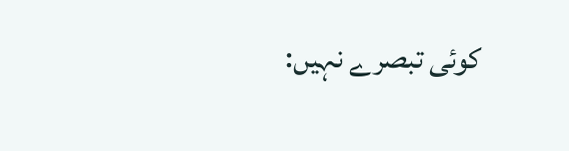کوئی تبصرے نہیں: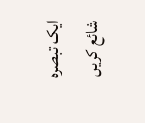ایک تبصرہ شائع کریں